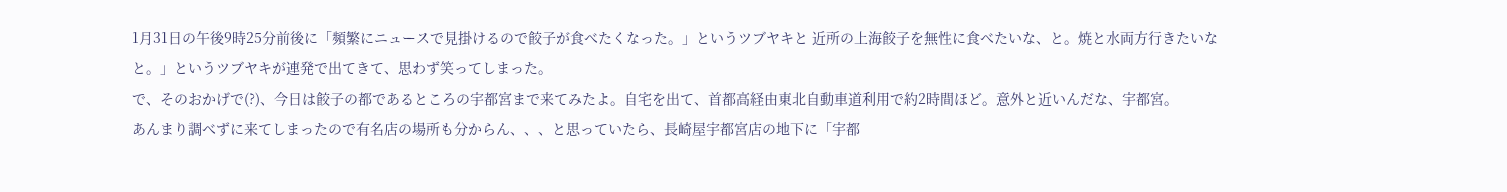1月31日の午後9時25分前後に「頻繁にニュースで見掛けるので餃子が食べたくなった。」というツブヤキと 近所の上海餃子を無性に食べたいな、と。焼と水両方行きたいなと。」というツブヤキが連発で出てきて、思わず笑ってしまった。
で、そのおかげで(?)、今日は餃子の都であるところの宇都宮まで来てみたよ。自宅を出て、首都高経由東北自動車道利用で約2時間ほど。意外と近いんだな、宇都宮。
あんまり調べずに来てしまったので有名店の場所も分からん、、、と思っていたら、長崎屋宇都宮店の地下に「宇都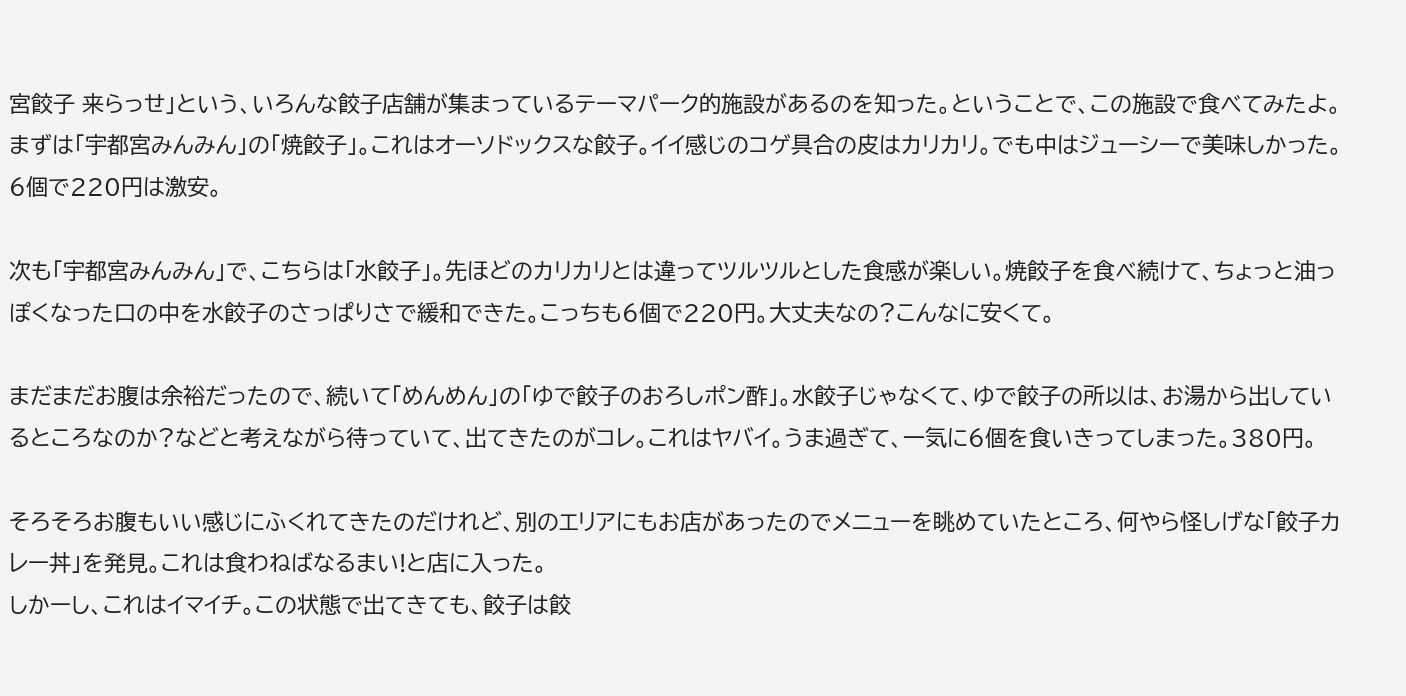宮餃子 来らっせ」という、いろんな餃子店舗が集まっているテーマパーク的施設があるのを知った。ということで、この施設で食べてみたよ。
まずは「宇都宮みんみん」の「焼餃子」。これはオーソドックスな餃子。イイ感じのコゲ具合の皮はカリカリ。でも中はジューシーで美味しかった。6個で220円は激安。

次も「宇都宮みんみん」で、こちらは「水餃子」。先ほどのカリカリとは違ってツルツルとした食感が楽しい。焼餃子を食べ続けて、ちょっと油っぽくなった口の中を水餃子のさっぱりさで緩和できた。こっちも6個で220円。大丈夫なの?こんなに安くて。

まだまだお腹は余裕だったので、続いて「めんめん」の「ゆで餃子のおろしポン酢」。水餃子じゃなくて、ゆで餃子の所以は、お湯から出しているところなのか?などと考えながら待っていて、出てきたのがコレ。これはヤバイ。うま過ぎて、一気に6個を食いきってしまった。380円。

そろそろお腹もいい感じにふくれてきたのだけれど、別のエリアにもお店があったのでメニューを眺めていたところ、何やら怪しげな「餃子カレー丼」を発見。これは食わねばなるまい!と店に入った。
しかーし、これはイマイチ。この状態で出てきても、餃子は餃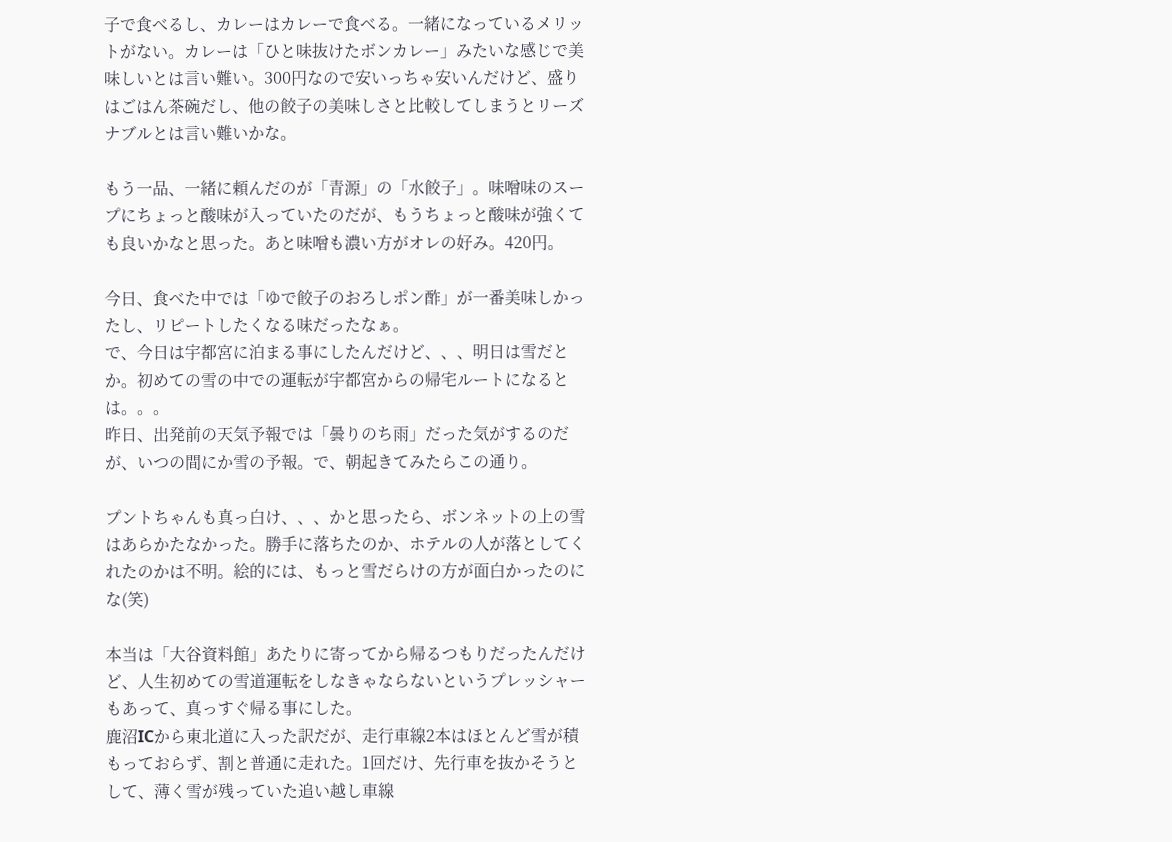子で食べるし、カレーはカレーで食べる。一緒になっているメリットがない。カレーは「ひと味抜けたボンカレー」みたいな感じで美味しいとは言い難い。300円なので安いっちゃ安いんだけど、盛りはごはん茶碗だし、他の餃子の美味しさと比較してしまうとリーズナブルとは言い難いかな。

もう一品、一緒に頼んだのが「青源」の「水餃子」。味噌味のスープにちょっと酸味が入っていたのだが、もうちょっと酸味が強くても良いかなと思った。あと味噌も濃い方がオレの好み。420円。

今日、食べた中では「ゆで餃子のおろしポン酢」が一番美味しかったし、リピートしたくなる味だったなぁ。
で、今日は宇都宮に泊まる事にしたんだけど、、、明日は雪だとか。初めての雪の中での運転が宇都宮からの帰宅ルートになるとは。。。
昨日、出発前の天気予報では「曇りのち雨」だった気がするのだが、いつの間にか雪の予報。で、朝起きてみたらこの通り。

プントちゃんも真っ白け、、、かと思ったら、ボンネットの上の雪はあらかたなかった。勝手に落ちたのか、ホテルの人が落としてくれたのかは不明。絵的には、もっと雪だらけの方が面白かったのにな(笑)

本当は「大谷資料館」あたりに寄ってから帰るつもりだったんだけど、人生初めての雪道運転をしなきゃならないというプレッシャーもあって、真っすぐ帰る事にした。
鹿沼ICから東北道に入った訳だが、走行車線2本はほとんど雪が積もっておらず、割と普通に走れた。1回だけ、先行車を抜かそうとして、薄く雪が残っていた追い越し車線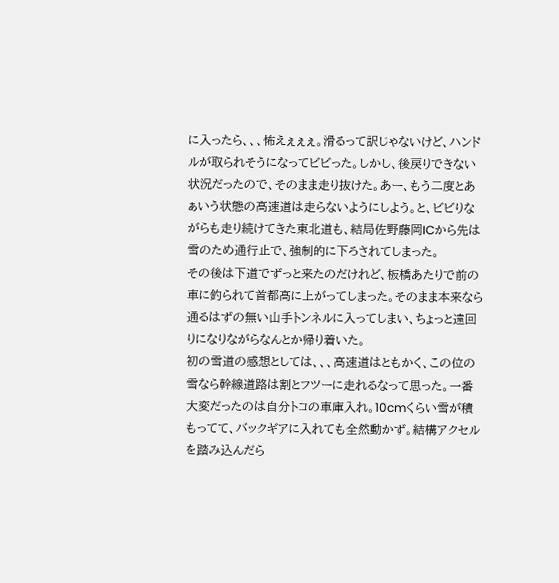に入ったら、、、怖えぇぇぇ。滑るって訳じゃないけど、ハンドルが取られそうになってビビった。しかし、後戻りできない状況だったので、そのまま走り抜けた。あー、もう二度とあぁいう状態の高速道は走らないようにしよう。と、ビビりながらも走り続けてきた東北道も、結局佐野藤岡ICから先は雪のため通行止で、強制的に下ろされてしまった。
その後は下道でずっと来たのだけれど、板橋あたりで前の車に釣られて首都高に上がってしまった。そのまま本来なら通るはずの無い山手トンネルに入ってしまい、ちょっと遠回りになりながらなんとか帰り着いた。
初の雪道の感想としては、、、高速道はともかく、この位の雪なら幹線道路は割とフツーに走れるなって思った。一番大変だったのは自分トコの車庫入れ。10cmくらい雪が積もってて、バックギアに入れても全然動かず。結構アクセルを踏み込んだら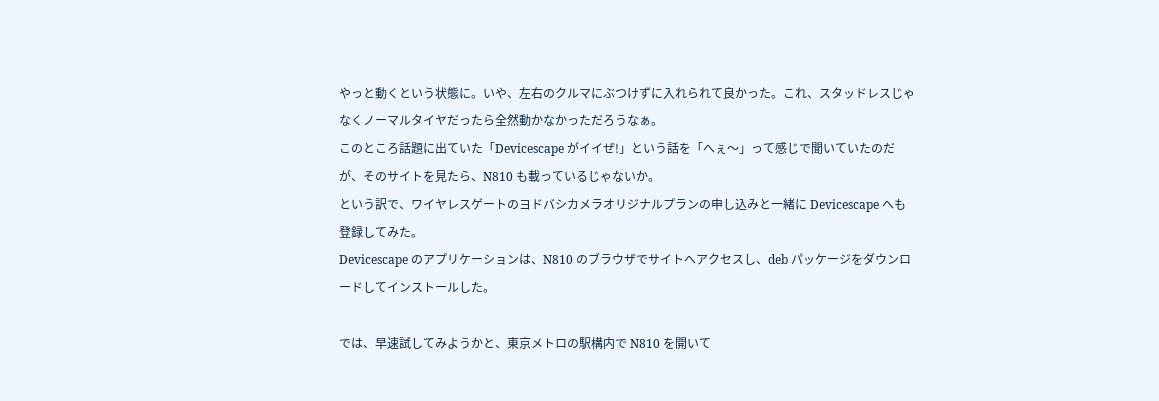やっと動くという状態に。いや、左右のクルマにぶつけずに入れられて良かった。これ、スタッドレスじゃなくノーマルタイヤだったら全然動かなかっただろうなぁ。
このところ話題に出ていた「Devicescape がイイぜ!」という話を「へぇ〜」って感じで聞いていたのだが、そのサイトを見たら、N810 も載っているじゃないか。
という訳で、ワイヤレスゲートのヨドバシカメラオリジナルプランの申し込みと一緒に Devicescape へも登録してみた。
Devicescape のアプリケーションは、N810 のブラウザでサイトへアクセスし、deb パッケージをダウンロードしてインストールした。

では、早速試してみようかと、東京メトロの駅構内で N810 を開いて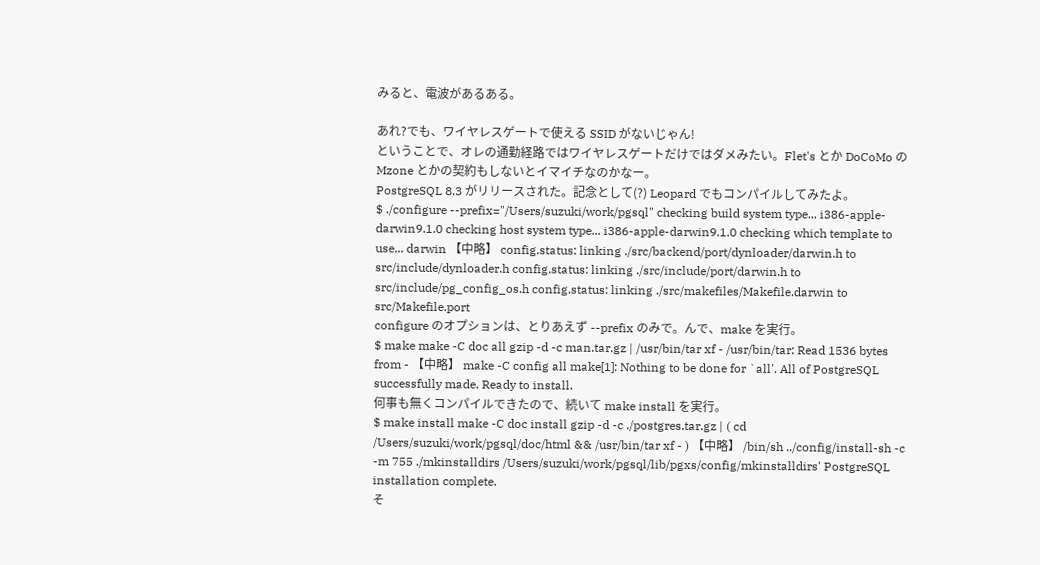みると、電波があるある。

あれ?でも、ワイヤレスゲートで使える SSID がないじゃん!
ということで、オレの通勤経路ではワイヤレスゲートだけではダメみたい。Flet's とか DoCoMo の Mzone とかの契約もしないとイマイチなのかなー。
PostgreSQL 8.3 がリリースされた。記念として(?) Leopard でもコンパイルしてみたよ。
$ ./configure --prefix="/Users/suzuki/work/pgsql" checking build system type... i386-apple-darwin9.1.0 checking host system type... i386-apple-darwin9.1.0 checking which template to use... darwin 【中略】 config.status: linking ./src/backend/port/dynloader/darwin.h to src/include/dynloader.h config.status: linking ./src/include/port/darwin.h to src/include/pg_config_os.h config.status: linking ./src/makefiles/Makefile.darwin to src/Makefile.port
configure のオプションは、とりあえず --prefix のみで。んで、make を実行。
$ make make -C doc all gzip -d -c man.tar.gz | /usr/bin/tar xf - /usr/bin/tar: Read 1536 bytes from - 【中略】 make -C config all make[1]: Nothing to be done for `all'. All of PostgreSQL successfully made. Ready to install.
何事も無くコンパイルできたので、続いて make install を実行。
$ make install make -C doc install gzip -d -c ./postgres.tar.gz | ( cd /Users/suzuki/work/pgsql/doc/html && /usr/bin/tar xf - ) 【中略】 /bin/sh ../config/install-sh -c -m 755 ./mkinstalldirs /Users/suzuki/work/pgsql/lib/pgxs/config/mkinstalldirs' PostgreSQL installation complete.
そ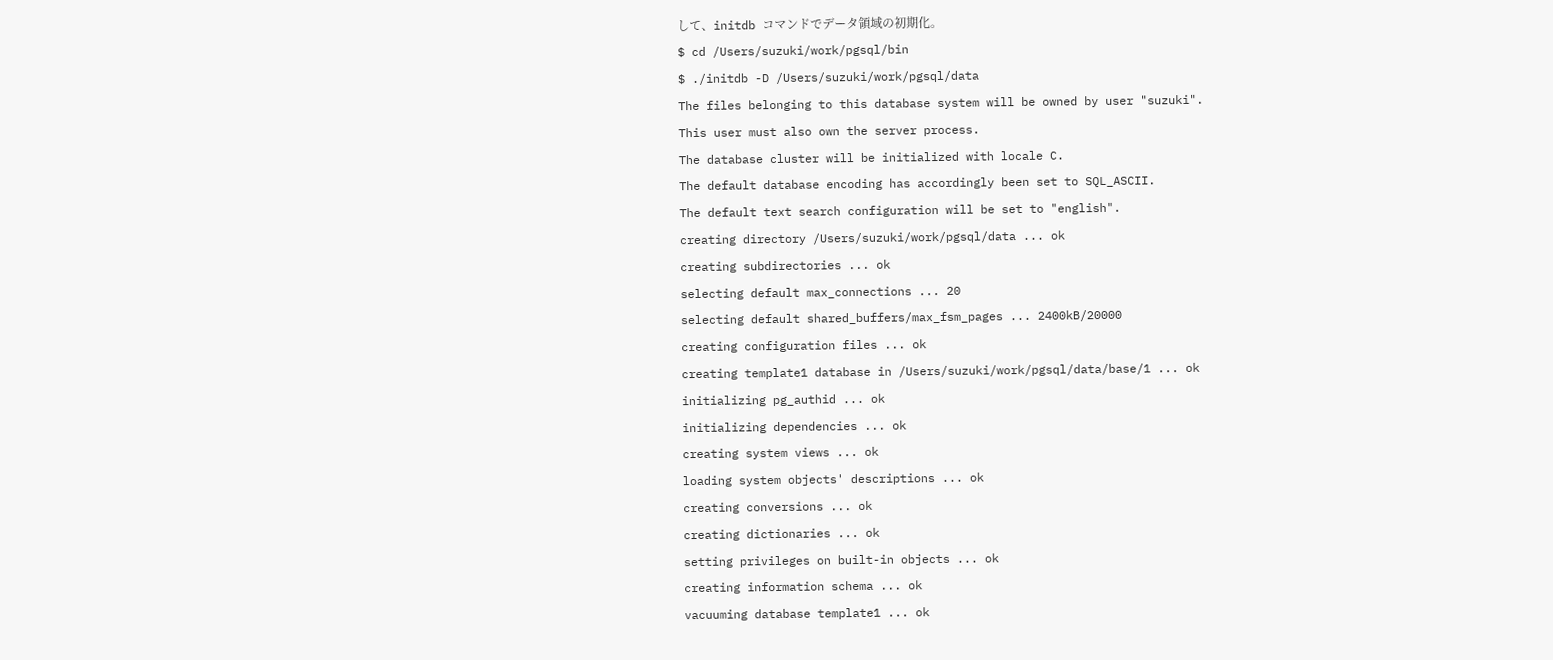して、initdb コマンドでデータ領域の初期化。
$ cd /Users/suzuki/work/pgsql/bin
$ ./initdb -D /Users/suzuki/work/pgsql/data
The files belonging to this database system will be owned by user "suzuki".
This user must also own the server process.
The database cluster will be initialized with locale C.
The default database encoding has accordingly been set to SQL_ASCII.
The default text search configuration will be set to "english".
creating directory /Users/suzuki/work/pgsql/data ... ok
creating subdirectories ... ok
selecting default max_connections ... 20
selecting default shared_buffers/max_fsm_pages ... 2400kB/20000
creating configuration files ... ok
creating template1 database in /Users/suzuki/work/pgsql/data/base/1 ... ok
initializing pg_authid ... ok
initializing dependencies ... ok
creating system views ... ok
loading system objects' descriptions ... ok
creating conversions ... ok
creating dictionaries ... ok
setting privileges on built-in objects ... ok
creating information schema ... ok
vacuuming database template1 ... ok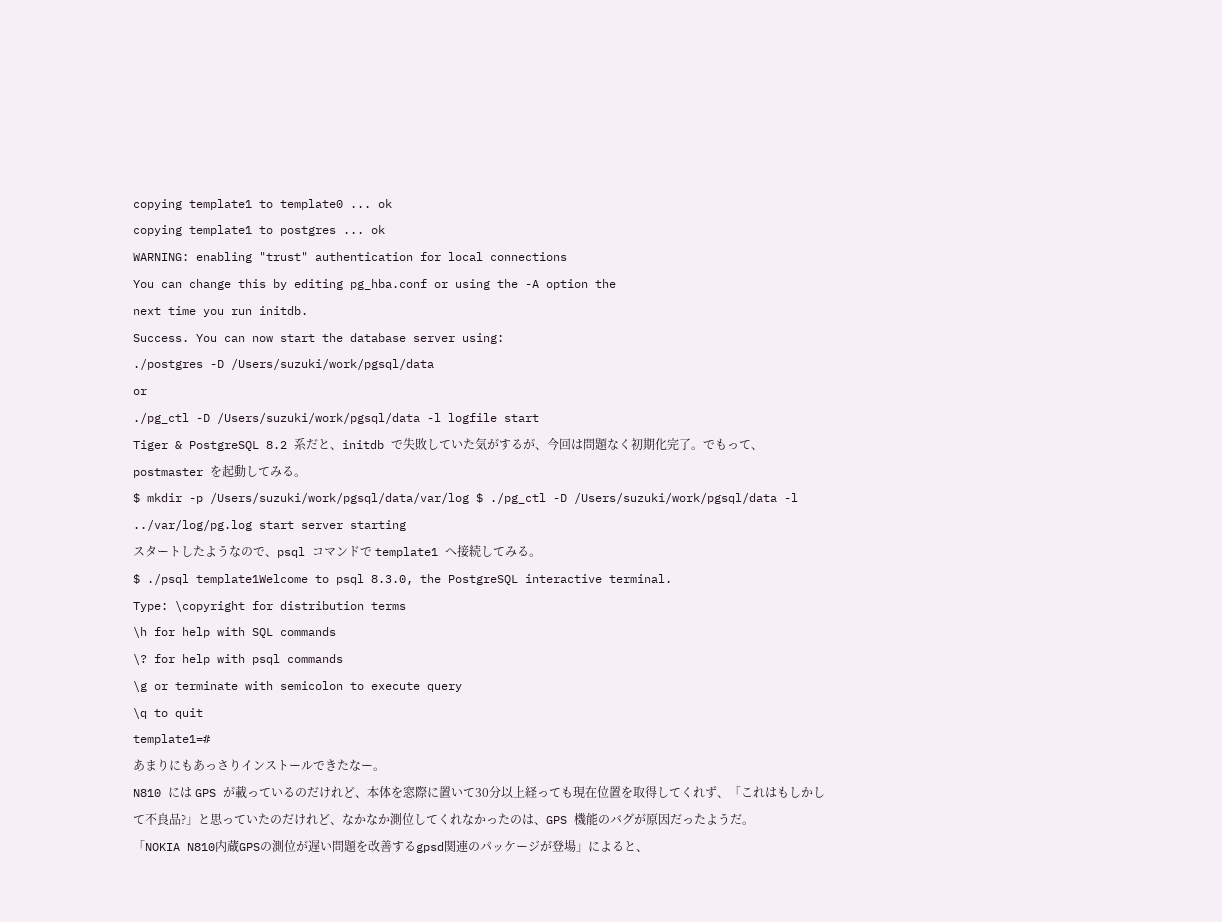copying template1 to template0 ... ok
copying template1 to postgres ... ok
WARNING: enabling "trust" authentication for local connections
You can change this by editing pg_hba.conf or using the -A option the
next time you run initdb.
Success. You can now start the database server using:
./postgres -D /Users/suzuki/work/pgsql/data
or
./pg_ctl -D /Users/suzuki/work/pgsql/data -l logfile start
Tiger & PostgreSQL 8.2 系だと、initdb で失敗していた気がするが、今回は問題なく初期化完了。でもって、postmaster を起動してみる。
$ mkdir -p /Users/suzuki/work/pgsql/data/var/log $ ./pg_ctl -D /Users/suzuki/work/pgsql/data -l ../var/log/pg.log start server starting
スタートしたようなので、psql コマンドで template1 へ接続してみる。
$ ./psql template1Welcome to psql 8.3.0, the PostgreSQL interactive terminal.
Type: \copyright for distribution terms
\h for help with SQL commands
\? for help with psql commands
\g or terminate with semicolon to execute query
\q to quit
template1=#
あまりにもあっさりインストールできたなー。
N810 には GPS が載っているのだけれど、本体を窓際に置いて30分以上経っても現在位置を取得してくれず、「これはもしかして不良品?」と思っていたのだけれど、なかなか測位してくれなかったのは、GPS 機能のバグが原因だったようだ。
「NOKIA N810内蔵GPSの測位が遅い問題を改善するgpsd関連のパッケージが登場」によると、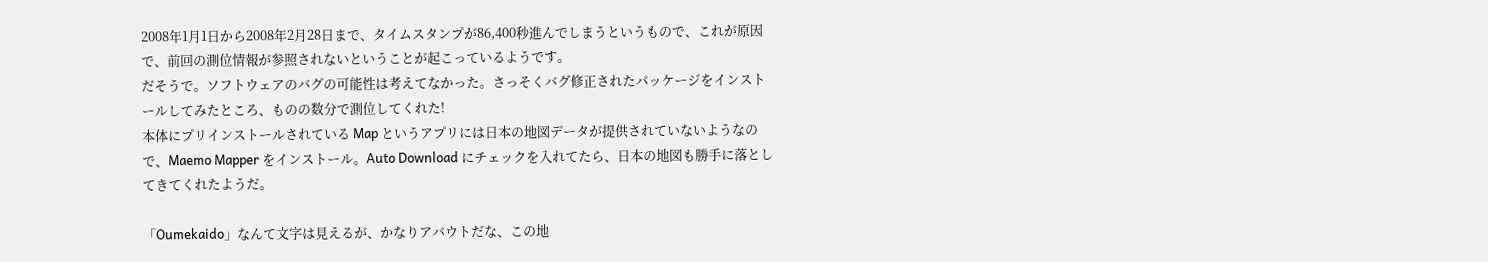2008年1月1日から2008年2月28日まで、タイムスタンプが86,400秒進んでしまうというもので、これが原因で、前回の測位情報が参照されないということが起こっているようです。
だそうで。ソフトウェアのバグの可能性は考えてなかった。さっそくバグ修正されたパッケージをインストールしてみたところ、ものの数分で測位してくれた!
本体にプリインストールされている Map というアプリには日本の地図データが提供されていないようなので、Maemo Mapper をインストール。Auto Download にチェックを入れてたら、日本の地図も勝手に落としてきてくれたようだ。

「Oumekaido」なんて文字は見えるが、かなりアバウトだな、この地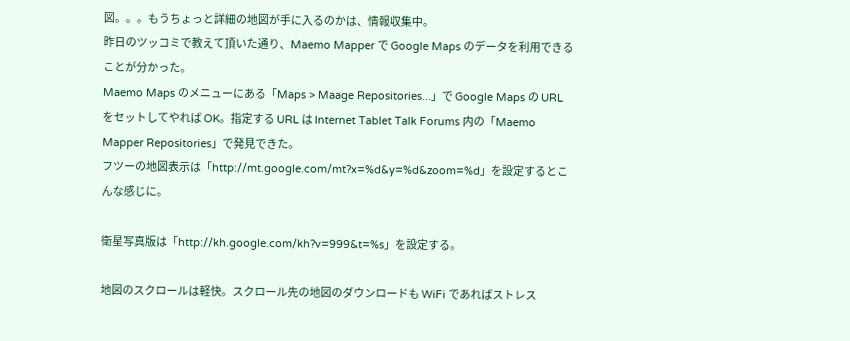図。。。もうちょっと詳細の地図が手に入るのかは、情報収集中。
昨日のツッコミで教えて頂いた通り、Maemo Mapper で Google Maps のデータを利用できることが分かった。
Maemo Maps のメニューにある「Maps > Maage Repositories...」で Google Maps の URL をセットしてやれば OK。指定する URL は Internet Tablet Talk Forums 内の「Maemo Mapper Repositories」で発見できた。
フツーの地図表示は「http://mt.google.com/mt?x=%d&y=%d&zoom=%d」を設定するとこんな感じに。

衛星写真版は「http://kh.google.com/kh?v=999&t=%s」を設定する。

地図のスクロールは軽快。スクロール先の地図のダウンロードも WiFi であればストレス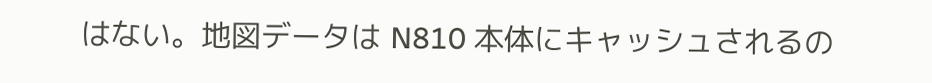はない。地図データは N810 本体にキャッシュされるの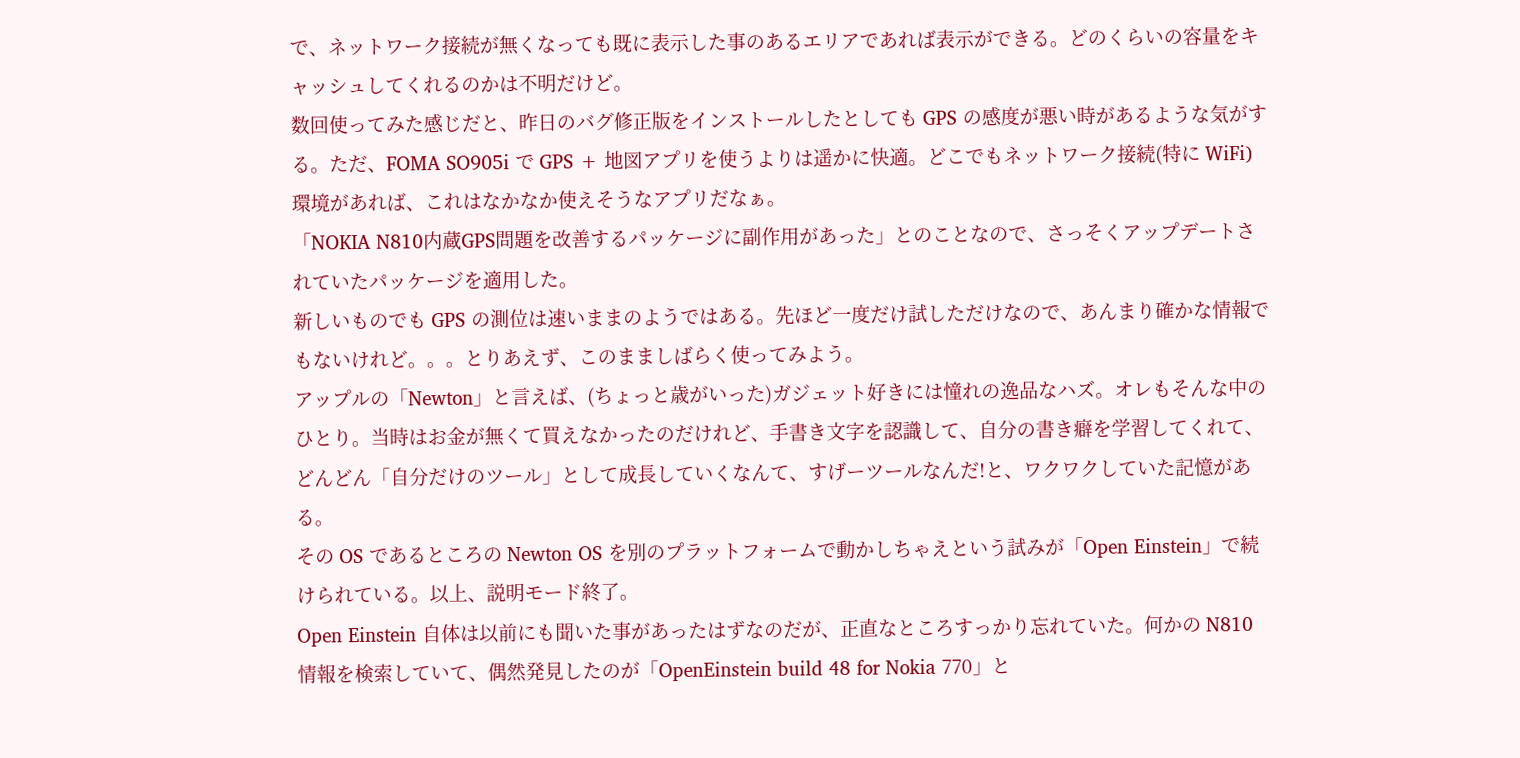で、ネットワーク接続が無くなっても既に表示した事のあるエリアであれば表示ができる。どのくらいの容量をキャッシュしてくれるのかは不明だけど。
数回使ってみた感じだと、昨日のバグ修正版をインストールしたとしても GPS の感度が悪い時があるような気がする。ただ、FOMA SO905i で GPS + 地図アプリを使うよりは遥かに快適。どこでもネットワーク接続(特に WiFi)環境があれば、これはなかなか使えそうなアプリだなぁ。
「NOKIA N810内蔵GPS問題を改善するパッケージに副作用があった」とのことなので、さっそくアップデートされていたパッケージを適用した。
新しいものでも GPS の測位は速いままのようではある。先ほど一度だけ試しただけなので、あんまり確かな情報でもないけれど。。。とりあえず、このまましばらく使ってみよう。
アップルの「Newton」と言えば、(ちょっと歳がいった)ガジェット好きには憧れの逸品なハズ。オレもそんな中のひとり。当時はお金が無くて買えなかったのだけれど、手書き文字を認識して、自分の書き癖を学習してくれて、どんどん「自分だけのツール」として成長していくなんて、すげーツールなんだ!と、ワクワクしていた記憶がある。
その OS であるところの Newton OS を別のプラットフォームで動かしちゃえという試みが「Open Einstein」で続けられている。以上、説明モード終了。
Open Einstein 自体は以前にも聞いた事があったはずなのだが、正直なところすっかり忘れていた。何かの N810 情報を検索していて、偶然発見したのが「OpenEinstein build 48 for Nokia 770」と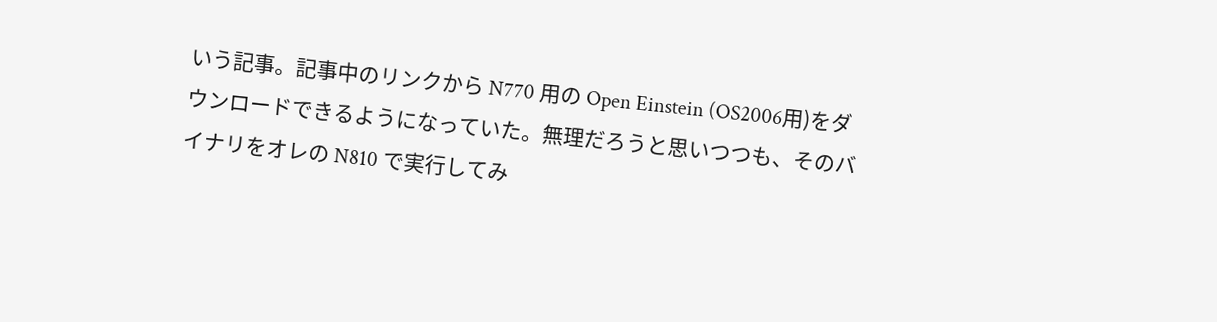いう記事。記事中のリンクから N770 用の Open Einstein (OS2006用)をダウンロードできるようになっていた。無理だろうと思いつつも、そのバイナリをオレの N810 で実行してみ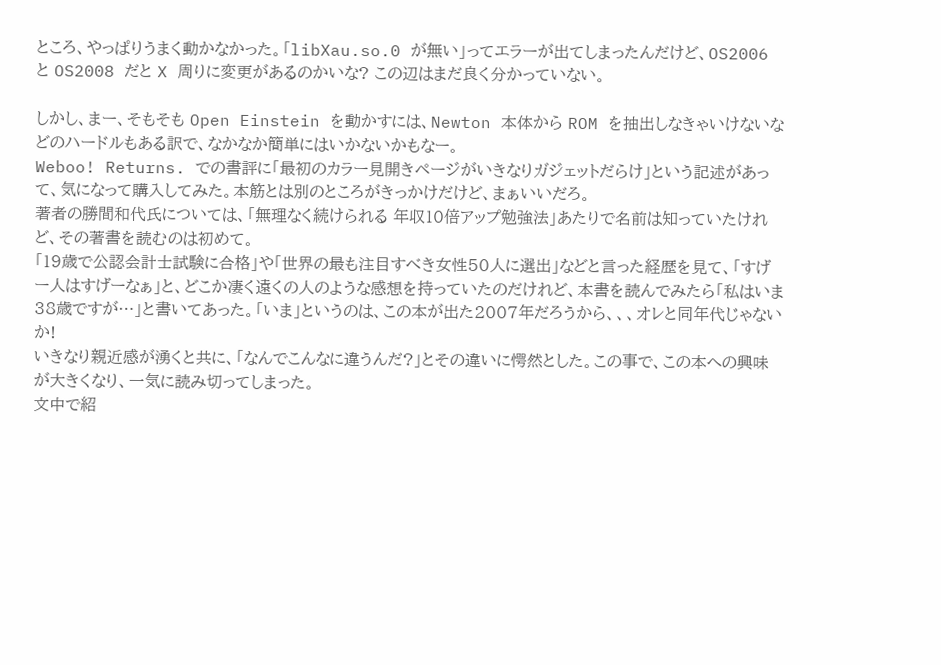ところ、やっぱりうまく動かなかった。「libXau.so.0 が無い」ってエラーが出てしまったんだけど、OS2006 と OS2008 だと X 周りに変更があるのかいな? この辺はまだ良く分かっていない。

しかし、まー、そもそも Open Einstein を動かすには、Newton 本体から ROM を抽出しなきゃいけないなどのハードルもある訳で、なかなか簡単にはいかないかもなー。
Weboo! Returns. での書評に「最初のカラー見開きページがいきなりガジェットだらけ」という記述があって、気になって購入してみた。本筋とは別のところがきっかけだけど、まぁいいだろ。
著者の勝間和代氏については、「無理なく続けられる 年収10倍アップ勉強法」あたりで名前は知っていたけれど、その著書を読むのは初めて。
「19歳で公認会計士試験に合格」や「世界の最も注目すべき女性50人に選出」などと言った経歴を見て、「すげー人はすげーなぁ」と、どこか凄く遠くの人のような感想を持っていたのだけれど、本書を読んでみたら「私はいま38歳ですが…」と書いてあった。「いま」というのは、この本が出た2007年だろうから、、、オレと同年代じゃないか!
いきなり親近感が湧くと共に、「なんでこんなに違うんだ?」とその違いに愕然とした。この事で、この本への興味が大きくなり、一気に読み切ってしまった。
文中で紹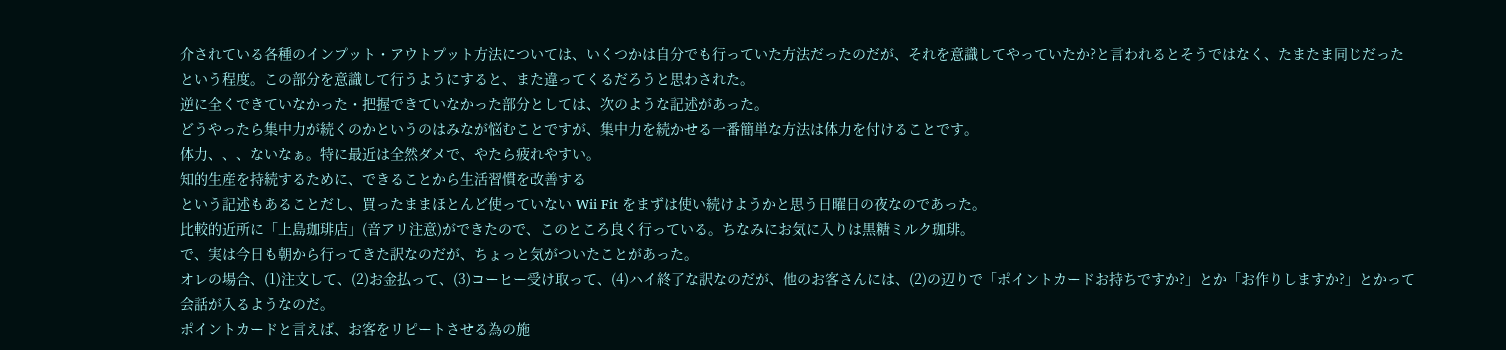介されている各種のインプット・アウトプット方法については、いくつかは自分でも行っていた方法だったのだが、それを意識してやっていたか?と言われるとそうではなく、たまたま同じだったという程度。この部分を意識して行うようにすると、また違ってくるだろうと思わされた。
逆に全くできていなかった・把握できていなかった部分としては、次のような記述があった。
どうやったら集中力が続くのかというのはみなが悩むことですが、集中力を続かせる一番簡単な方法は体力を付けることです。
体力、、、ないなぁ。特に最近は全然ダメで、やたら疲れやすい。
知的生産を持続するために、できることから生活習慣を改善する
という記述もあることだし、買ったままほとんど使っていない Wii Fit をまずは使い続けようかと思う日曜日の夜なのであった。
比較的近所に「上島珈琲店」(音アリ注意)ができたので、このところ良く行っている。ちなみにお気に入りは黒糖ミルク珈琲。
で、実は今日も朝から行ってきた訳なのだが、ちょっと気がついたことがあった。
オレの場合、(1)注文して、(2)お金払って、(3)コーヒー受け取って、(4)ハイ終了な訳なのだが、他のお客さんには、(2)の辺りで「ポイントカードお持ちですか?」とか「お作りしますか?」とかって会話が入るようなのだ。
ポイントカードと言えば、お客をリピートさせる為の施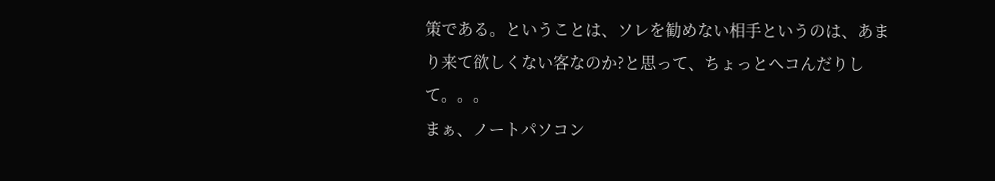策である。ということは、ソレを勧めない相手というのは、あまり来て欲しくない客なのか?と思って、ちょっとヘコんだりして。。。
まぁ、ノートパソコン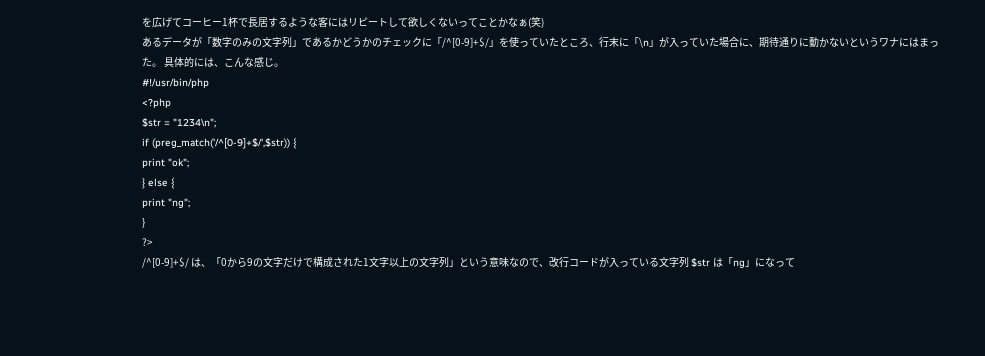を広げてコーヒー1杯で長居するような客にはリピートして欲しくないってことかなぁ(笑)
あるデータが「数字のみの文字列」であるかどうかのチェックに「/^[0-9]+$/」を使っていたところ、行末に「\n」が入っていた場合に、期待通りに動かないというワナにはまった。 具体的には、こんな感じ。
#!/usr/bin/php
<?php
$str = "1234\n";
if (preg_match('/^[0-9]+$/',$str)) {
print "ok";
} else {
print "ng";
}
?>
/^[0-9]+$/ は、「0から9の文字だけで構成された1文字以上の文字列」という意味なので、改行コードが入っている文字列 $str は「ng」になって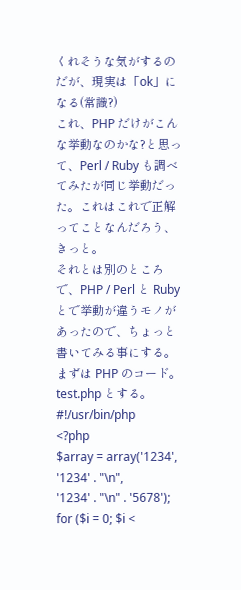くれそうな気がするのだが、現実は「ok」になる(常識?)
これ、PHP だけがこんな挙動なのかな?と思って、Perl / Ruby も調べてみたが同じ挙動だった。これはこれで正解ってことなんだろう、きっと。
それとは別のところで、PHP / Perl と Ruby とで挙動が違うモノがあったので、ちょっと書いてみる事にする。
まずは PHP のコード。test.php とする。
#!/usr/bin/php
<?php
$array = array('1234',
'1234' . "\n",
'1234' . "\n" . '5678');
for ($i = 0; $i <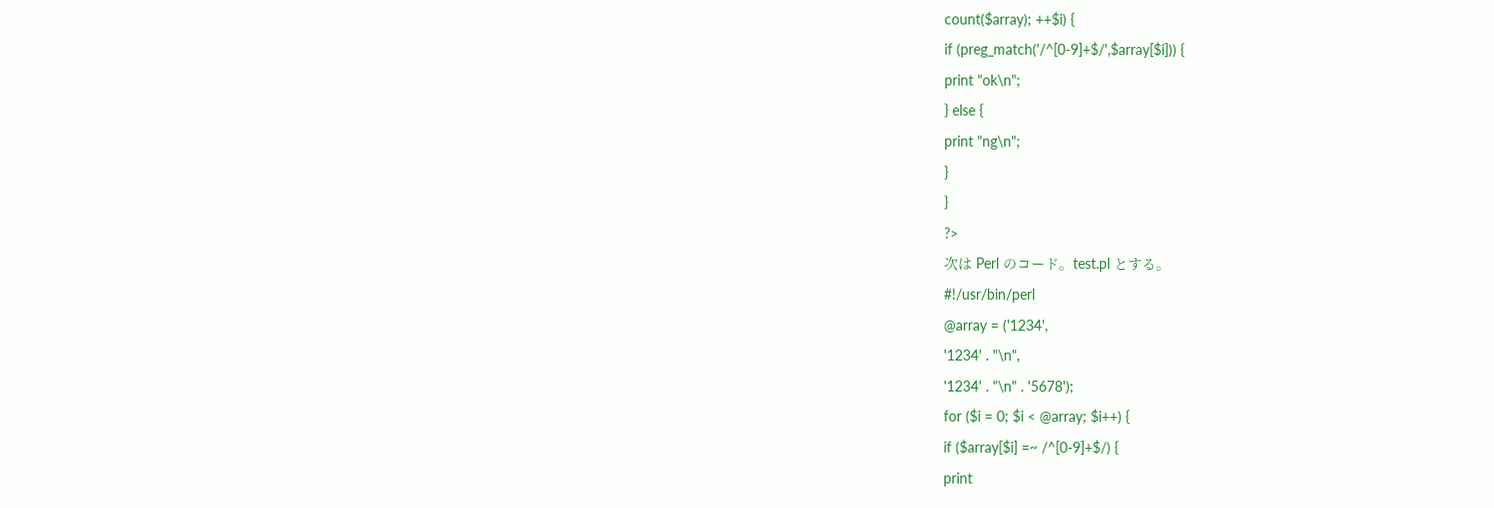count($array); ++$i) {
if (preg_match('/^[0-9]+$/',$array[$i])) {
print "ok\n";
} else {
print "ng\n";
}
}
?>
次は Perl のコード。test.pl とする。
#!/usr/bin/perl
@array = ('1234',
'1234' . "\n",
'1234' . "\n" . '5678');
for ($i = 0; $i < @array; $i++) {
if ($array[$i] =~ /^[0-9]+$/) {
print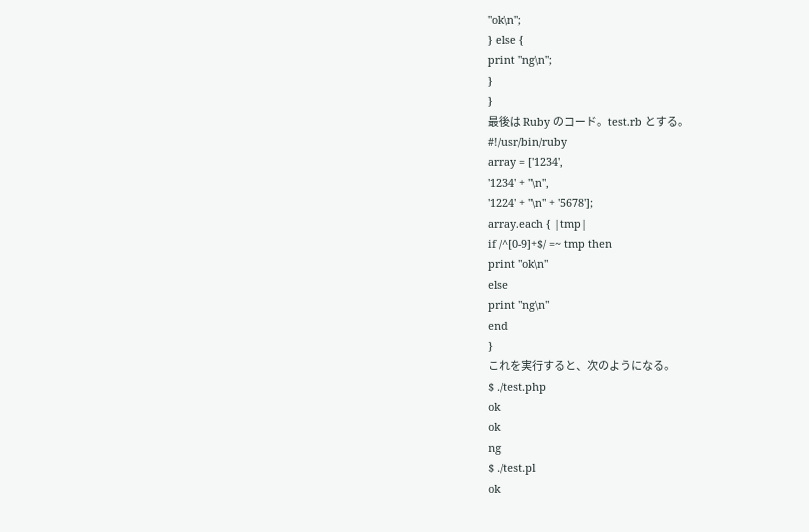"ok\n";
} else {
print "ng\n";
}
}
最後は Ruby のコード。test.rb とする。
#!/usr/bin/ruby
array = ['1234',
'1234' + "\n",
'1224' + "\n" + '5678'];
array.each { |tmp|
if /^[0-9]+$/ =~ tmp then
print "ok\n"
else
print "ng\n"
end
}
これを実行すると、次のようになる。
$ ./test.php
ok
ok
ng
$ ./test.pl
ok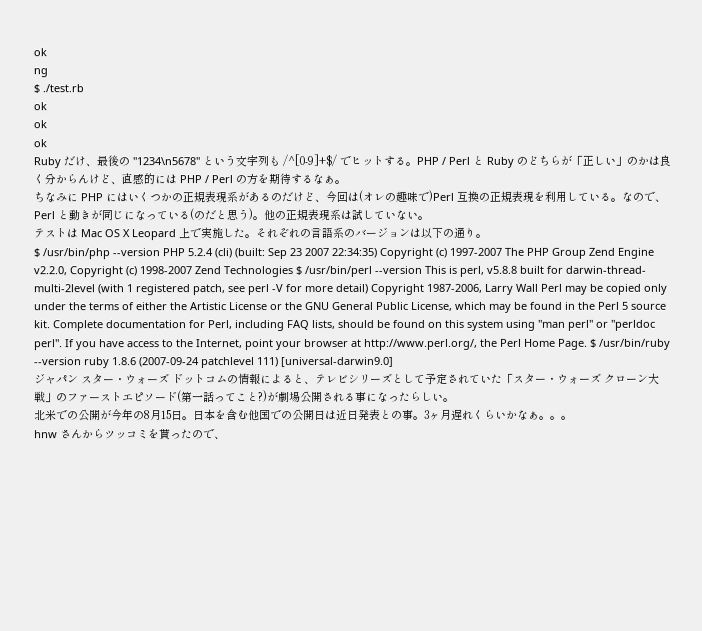ok
ng
$ ./test.rb
ok
ok
ok
Ruby だけ、最後の "1234\n5678" という文字列も /^[0-9]+$/ でヒットする。PHP / Perl と Ruby のどちらが「正しい」のかは良く分からんけど、直感的には PHP / Perl の方を期待するなぁ。
ちなみに PHP にはいくつかの正規表現系があるのだけど、今回は(オレの趣味で)Perl 互換の正規表現を利用している。なので、Perl と動きが同じになっている(のだと思う)。他の正規表現系は試していない。
テストは Mac OS X Leopard 上で実施した。それぞれの言語系のバージョンは以下の通り。
$ /usr/bin/php --version PHP 5.2.4 (cli) (built: Sep 23 2007 22:34:35) Copyright (c) 1997-2007 The PHP Group Zend Engine v2.2.0, Copyright (c) 1998-2007 Zend Technologies $ /usr/bin/perl --version This is perl, v5.8.8 built for darwin-thread-multi-2level (with 1 registered patch, see perl -V for more detail) Copyright 1987-2006, Larry Wall Perl may be copied only under the terms of either the Artistic License or the GNU General Public License, which may be found in the Perl 5 source kit. Complete documentation for Perl, including FAQ lists, should be found on this system using "man perl" or "perldoc perl". If you have access to the Internet, point your browser at http://www.perl.org/, the Perl Home Page. $ /usr/bin/ruby --version ruby 1.8.6 (2007-09-24 patchlevel 111) [universal-darwin9.0]
ジャパン スター・ウォーズ ドットコムの情報によると、テレビシリーズとして予定されていた「スター・ウォーズ クローン大戦」のファーストエピソード(第一話ってこと?)が劇場公開される事になったらしい。
北米での公開が今年の8月15日。日本を含む他国での公開日は近日発表との事。3ヶ月遅れくらいかなぁ。。。
hnw さんからツッコミを貰ったので、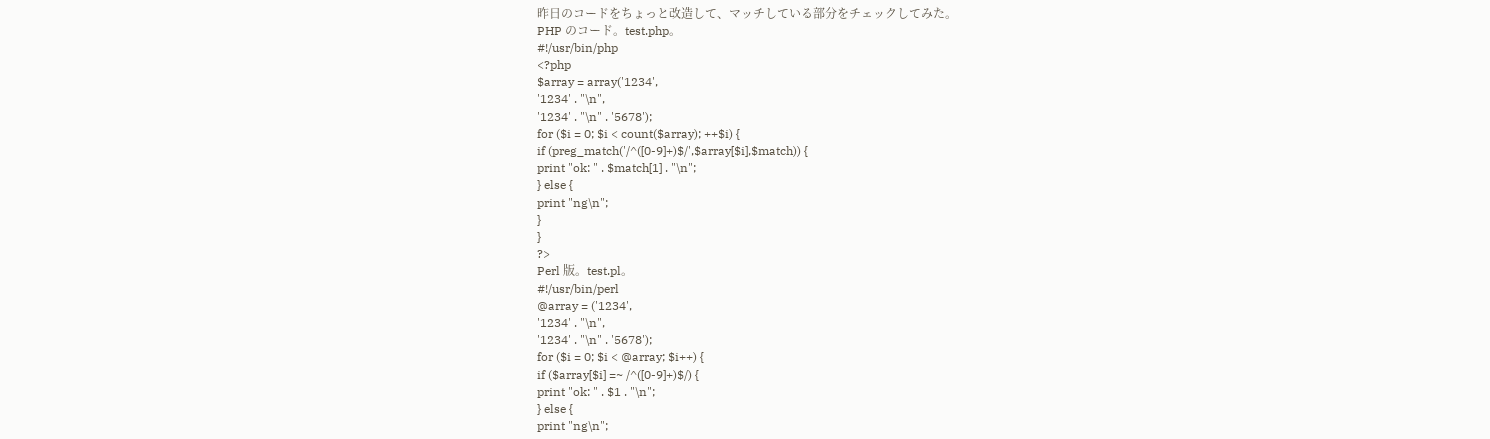昨日のコードをちょっと改造して、マッチしている部分をチェックしてみた。
PHP のコード。test.php。
#!/usr/bin/php
<?php
$array = array('1234',
'1234' . "\n",
'1234' . "\n" . '5678');
for ($i = 0; $i < count($array); ++$i) {
if (preg_match('/^([0-9]+)$/',$array[$i],$match)) {
print "ok: " . $match[1] . "\n";
} else {
print "ng\n";
}
}
?>
Perl 版。test.pl。
#!/usr/bin/perl
@array = ('1234',
'1234' . "\n",
'1234' . "\n" . '5678');
for ($i = 0; $i < @array; $i++) {
if ($array[$i] =~ /^([0-9]+)$/) {
print "ok: " . $1 . "\n";
} else {
print "ng\n";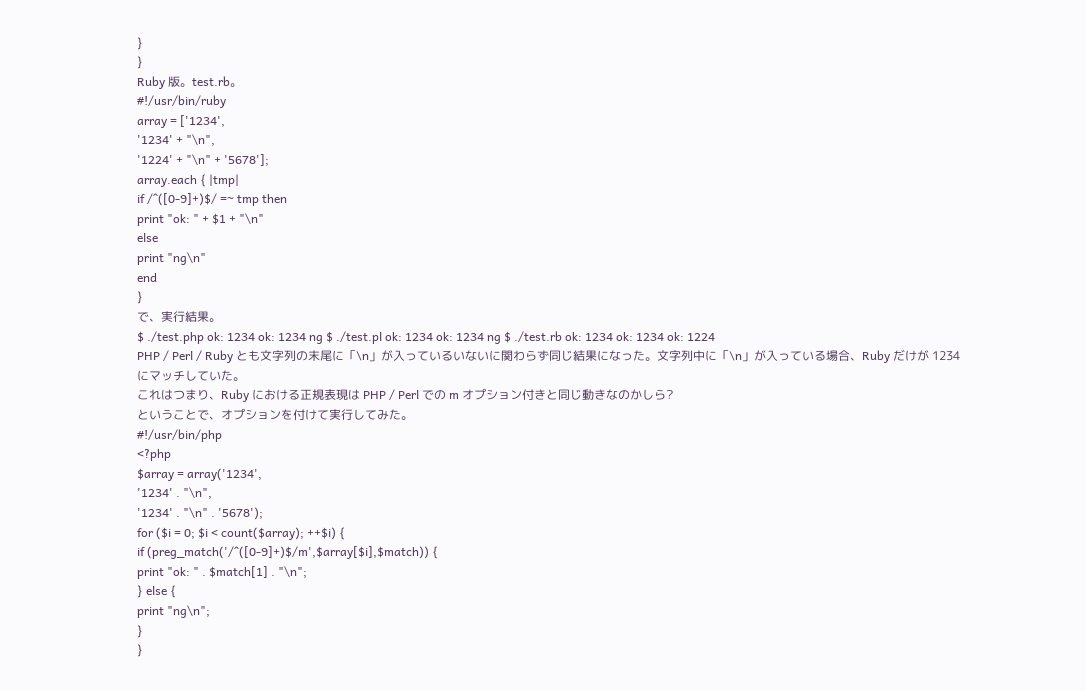}
}
Ruby 版。test.rb。
#!/usr/bin/ruby
array = ['1234',
'1234' + "\n",
'1224' + "\n" + '5678'];
array.each { |tmp|
if /^([0-9]+)$/ =~ tmp then
print "ok: " + $1 + "\n"
else
print "ng\n"
end
}
で、実行結果。
$ ./test.php ok: 1234 ok: 1234 ng $ ./test.pl ok: 1234 ok: 1234 ng $ ./test.rb ok: 1234 ok: 1234 ok: 1224
PHP / Perl / Ruby とも文字列の末尾に「\n」が入っているいないに関わらず同じ結果になった。文字列中に「\n」が入っている場合、Ruby だけが 1234 にマッチしていた。
これはつまり、Ruby における正規表現は PHP / Perl での m オプション付きと同じ動きなのかしら?
ということで、オプションを付けて実行してみた。
#!/usr/bin/php
<?php
$array = array('1234',
'1234' . "\n",
'1234' . "\n" . '5678');
for ($i = 0; $i < count($array); ++$i) {
if (preg_match('/^([0-9]+)$/m',$array[$i],$match)) {
print "ok: " . $match[1] . "\n";
} else {
print "ng\n";
}
}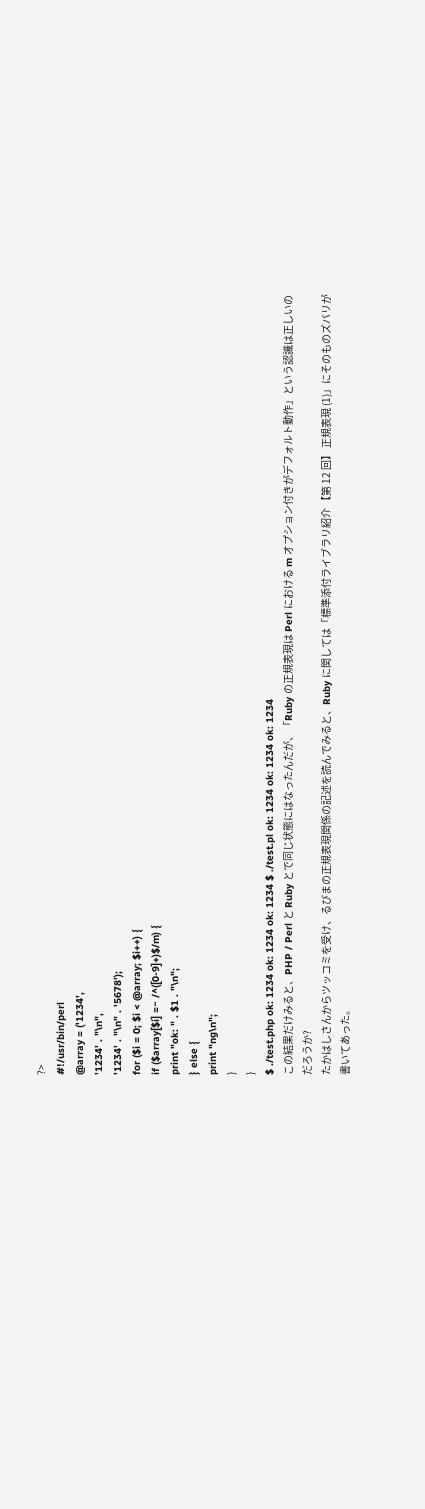?>
#!/usr/bin/perl
@array = ('1234',
'1234' . "\n",
'1234' . "\n" . '5678');
for ($i = 0; $i < @array; $i++) {
if ($array[$i] =~ /^([0-9]+)$/m) {
print "ok: " . $1 . "\n";
} else {
print "ng\n";
}
}
$ ./test.php ok: 1234 ok: 1234 ok: 1234 $ ./test.pl ok: 1234 ok: 1234 ok: 1234
この結果だけみると、PHP / Perl と Ruby とで同じ状態にはなったんだが、「Ruby の正規表現は Perl における m オプション付きがデフォルト動作」という認識は正しいのだろうか?
たかはしさんからツッコミを受け、るびまの正規表現関係の記述を読んでみると、Ruby に関しては「標準添付ライブラリ紹介 【第 12 回】 正規表現 (1)」にそのものズバリが書いてあった。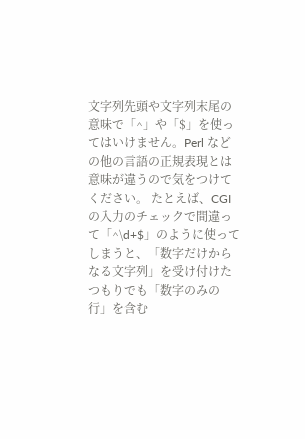文字列先頭や文字列末尾の意味で「^」や「$」を使ってはいけません。Perl などの他の言語の正規表現とは意味が違うので気をつけてください。 たとえば、CGI の入力のチェックで間違って「^\d+$」のように使ってしまうと、「数字だけからなる文字列」を受け付けたつもりでも「数字のみの行」を含む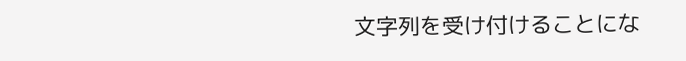文字列を受け付けることにな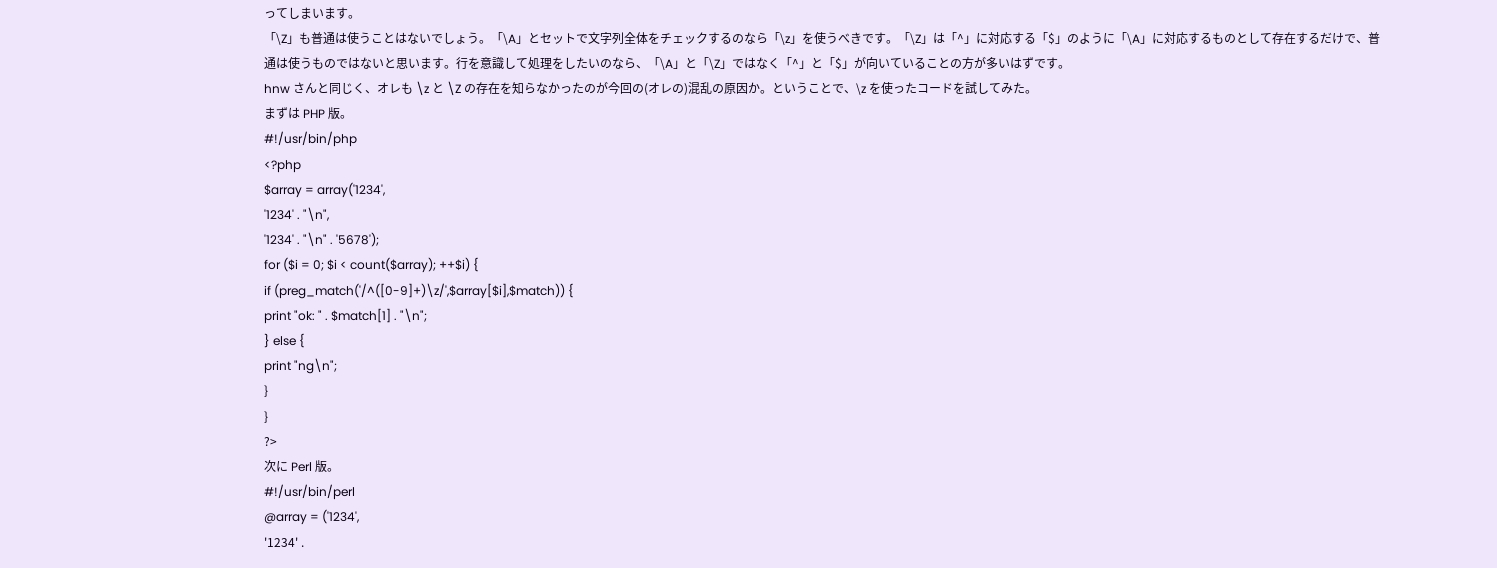ってしまいます。
「\Z」も普通は使うことはないでしょう。「\A」とセットで文字列全体をチェックするのなら「\z」を使うべきです。「\Z」は「^」に対応する「$」のように「\A」に対応するものとして存在するだけで、普通は使うものではないと思います。行を意識して処理をしたいのなら、「\A」と「\Z」ではなく「^」と「$」が向いていることの方が多いはずです。
hnw さんと同じく、オレも \z と \Z の存在を知らなかったのが今回の(オレの)混乱の原因か。ということで、\z を使ったコードを試してみた。
まずは PHP 版。
#!/usr/bin/php
<?php
$array = array('1234',
'1234' . "\n",
'1234' . "\n" . '5678');
for ($i = 0; $i < count($array); ++$i) {
if (preg_match('/^([0-9]+)\z/',$array[$i],$match)) {
print "ok: " . $match[1] . "\n";
} else {
print "ng\n";
}
}
?>
次に Perl 版。
#!/usr/bin/perl
@array = ('1234',
'1234' .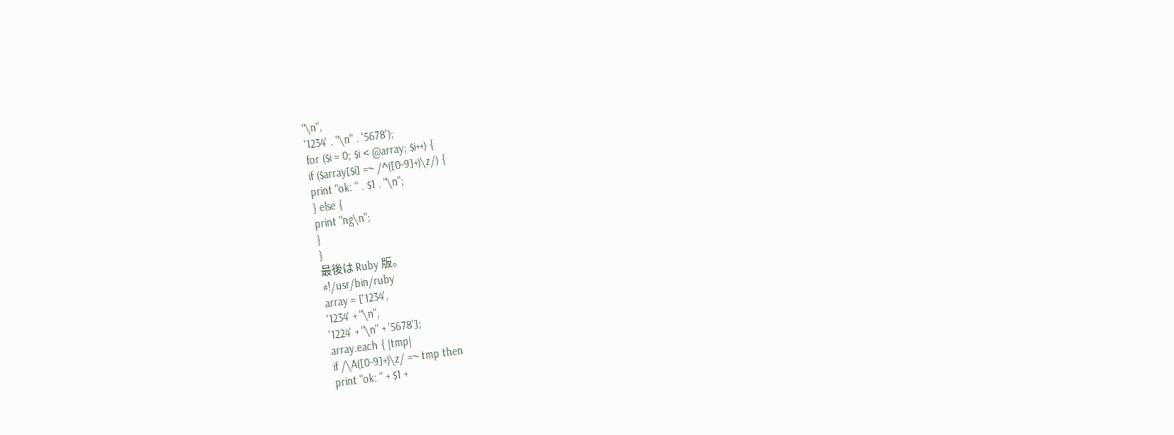"\n",
'1234' . "\n" . '5678');
for ($i = 0; $i < @array; $i++) {
if ($array[$i] =~ /^([0-9]+)\z/) {
print "ok: " . $1 . "\n";
} else {
print "ng\n";
}
}
最後は Ruby 版。
#!/usr/bin/ruby
array = ['1234',
'1234' + "\n",
'1224' + "\n" + '5678'];
array.each { |tmp|
if /\A([0-9]+)\z/ =~ tmp then
print "ok: " + $1 +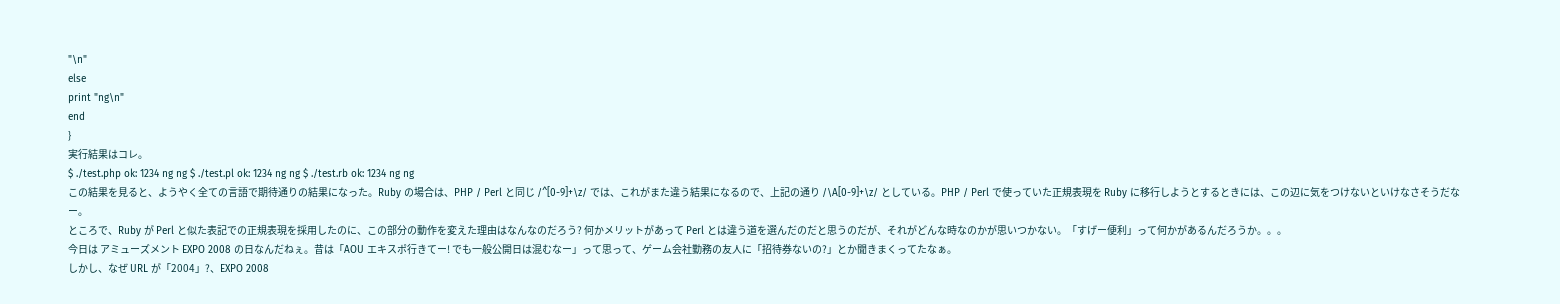"\n"
else
print "ng\n"
end
}
実行結果はコレ。
$ ./test.php ok: 1234 ng ng $ ./test.pl ok: 1234 ng ng $ ./test.rb ok: 1234 ng ng
この結果を見ると、ようやく全ての言語で期待通りの結果になった。Ruby の場合は、PHP / Perl と同じ /^[0-9]+\z/ では、これがまた違う結果になるので、上記の通り /\A[0-9]+\z/ としている。PHP / Perl で使っていた正規表現を Ruby に移行しようとするときには、この辺に気をつけないといけなさそうだなー。
ところで、Ruby が Perl と似た表記での正規表現を採用したのに、この部分の動作を変えた理由はなんなのだろう? 何かメリットがあって Perl とは違う道を選んだのだと思うのだが、それがどんな時なのかが思いつかない。「すげー便利」って何かがあるんだろうか。。。
今日は アミューズメント EXPO 2008 の日なんだねぇ。昔は「AOU エキスポ行きてー! でも一般公開日は混むなー」って思って、ゲーム会社勤務の友人に「招待券ないの?」とか聞きまくってたなぁ。
しかし、なぜ URL が「2004」?、EXPO 2008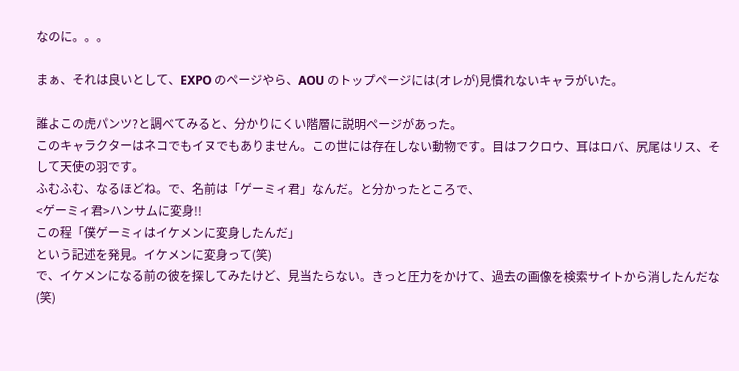なのに。。。

まぁ、それは良いとして、EXPO のページやら、AOU のトップページには(オレが)見慣れないキャラがいた。

誰よこの虎パンツ?と調べてみると、分かりにくい階層に説明ページがあった。
このキャラクターはネコでもイヌでもありません。この世には存在しない動物です。目はフクロウ、耳はロバ、尻尾はリス、そして天使の羽です。
ふむふむ、なるほどね。で、名前は「ゲーミィ君」なんだ。と分かったところで、
<ゲーミィ君>ハンサムに変身!!
この程「僕ゲーミィはイケメンに変身したんだ」
という記述を発見。イケメンに変身って(笑)
で、イケメンになる前の彼を探してみたけど、見当たらない。きっと圧力をかけて、過去の画像を検索サイトから消したんだな(笑)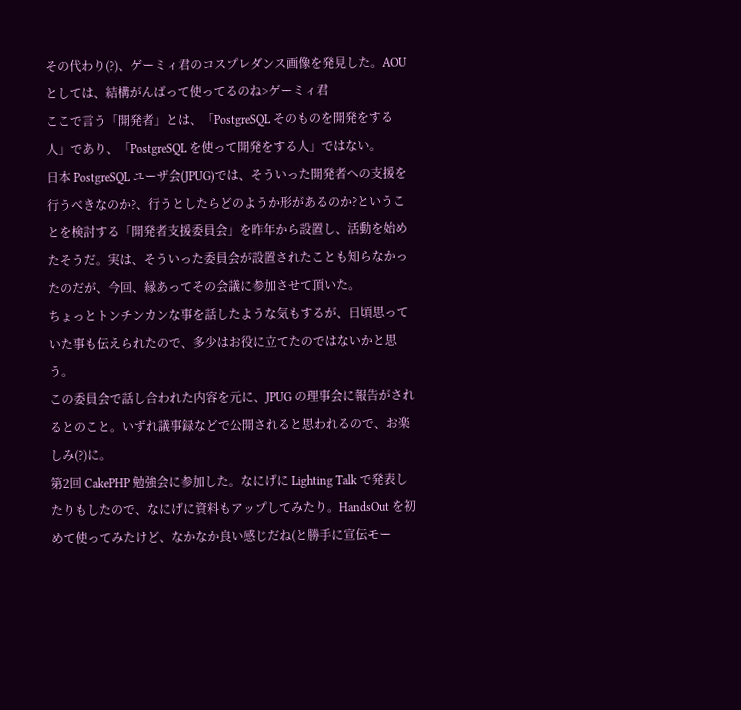その代わり(?)、ゲーミィ君のコスプレダンス画像を発見した。AOU としては、結構がんばって使ってるのね>ゲーミィ君
ここで言う「開発者」とは、「PostgreSQL そのものを開発をする人」であり、「PostgreSQL を使って開発をする人」ではない。
日本 PostgreSQL ユーザ会(JPUG)では、そういった開発者への支援を行うべきなのか?、行うとしたらどのようか形があるのか?ということを検討する「開発者支援委員会」を昨年から設置し、活動を始めたそうだ。実は、そういった委員会が設置されたことも知らなかったのだが、今回、縁あってその会議に参加させて頂いた。
ちょっとトンチンカンな事を話したような気もするが、日頃思っていた事も伝えられたので、多少はお役に立てたのではないかと思う。
この委員会で話し合われた内容を元に、JPUG の理事会に報告がされるとのこと。いずれ議事録などで公開されると思われるので、お楽しみ(?)に。
第2回 CakePHP 勉強会に参加した。なにげに Lighting Talk で発表したりもしたので、なにげに資料もアップしてみたり。HandsOut を初めて使ってみたけど、なかなか良い感じだね(と勝手に宣伝モー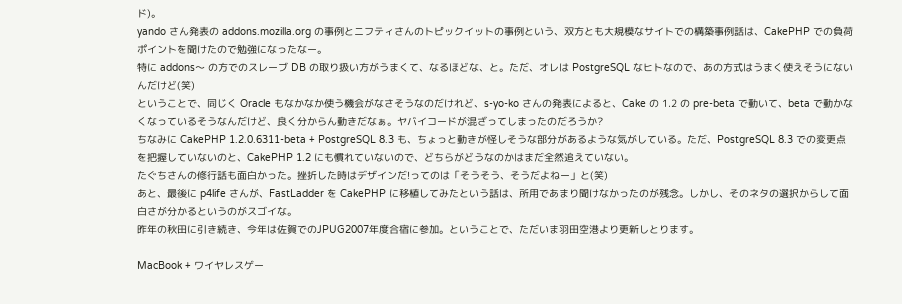ド)。
yando さん発表の addons.mozilla.org の事例とニフティさんのトピックイットの事例という、双方とも大規模なサイトでの構築事例話は、CakePHP での負荷ポイントを聞けたので勉強になったなー。
特に addons〜 の方でのスレーブ DB の取り扱い方がうまくて、なるほどな、と。ただ、オレは PostgreSQL なヒトなので、あの方式はうまく使えそうにないんだけど(笑)
ということで、同じく Oracle もなかなか使う機会がなさそうなのだけれど、s-yo-ko さんの発表によると、Cake の 1.2 の pre-beta で動いて、beta で動かなくなっているそうなんだけど、良く分からん動きだなぁ。ヤバイコードが混ざってしまったのだろうか?
ちなみに CakePHP 1.2.0.6311-beta + PostgreSQL 8.3 も、ちょっと動きが怪しそうな部分があるような気がしている。ただ、PostgreSQL 8.3 での変更点を把握していないのと、CakePHP 1.2 にも慣れていないので、どちらがどうなのかはまだ全然追えていない。
たぐちさんの修行話も面白かった。挫折した時はデザインだ!ってのは「そうそう、そうだよねー」と(笑)
あと、最後に p4life さんが、FastLadder を CakePHP に移植してみたという話は、所用であまり聞けなかったのが残念。しかし、そのネタの選択からして面白さが分かるというのがスゴイな。
昨年の秋田に引き続き、今年は佐賀でのJPUG2007年度合宿に参加。ということで、ただいま羽田空港より更新しとります。

MacBook + ワイヤレスゲー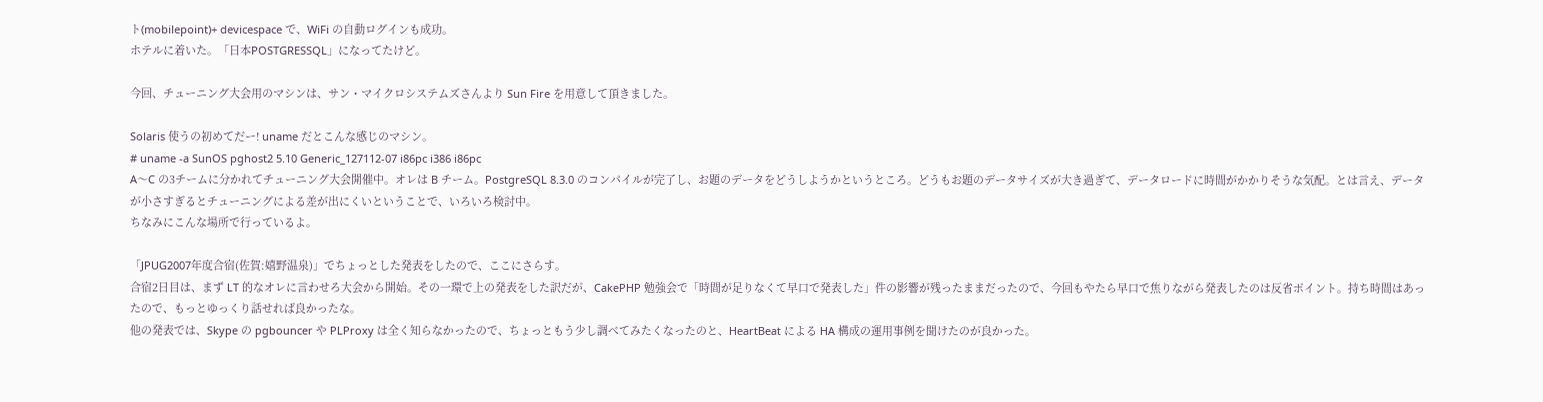ト(mobilepoint)+ devicespace で、WiFi の自動ログインも成功。
ホテルに着いた。「日本POSTGRESSQL」になってたけど。

今回、チューニング大会用のマシンは、サン・マイクロシステムズさんより Sun Fire を用意して頂きました。

Solaris 使うの初めてだー! uname だとこんな感じのマシン。
# uname -a SunOS pghost2 5.10 Generic_127112-07 i86pc i386 i86pc
A〜C の3チームに分かれてチューニング大会開催中。オレは B チーム。PostgreSQL 8.3.0 のコンパイルが完了し、お題のデータをどうしようかというところ。どうもお題のデータサイズが大き過ぎて、データロードに時間がかかりそうな気配。とは言え、データが小さすぎるとチューニングによる差が出にくいということで、いろいろ検討中。
ちなみにこんな場所で行っているよ。

「JPUG2007年度合宿(佐賀:嬉野温泉)」でちょっとした発表をしたので、ここにさらす。
合宿2日目は、まず LT 的なオレに言わせろ大会から開始。その一環で上の発表をした訳だが、CakePHP 勉強会で「時間が足りなくて早口で発表した」件の影響が残ったままだったので、今回もやたら早口で焦りながら発表したのは反省ポイント。持ち時間はあったので、もっとゆっくり話せれば良かったな。
他の発表では、Skype の pgbouncer や PLProxy は全く知らなかったので、ちょっともう少し調べてみたくなったのと、HeartBeat による HA 構成の運用事例を聞けたのが良かった。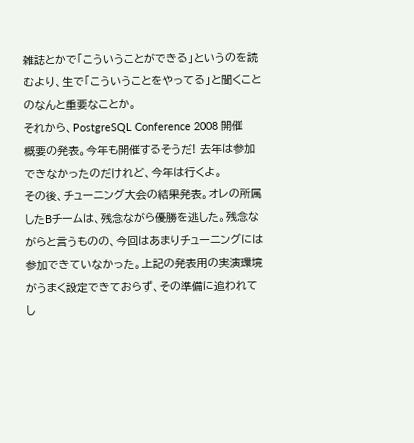雑誌とかで「こういうことができる」というのを読むより、生で「こういうことをやってる」と聞くことのなんと重要なことか。
それから、PostgreSQL Conference 2008 開催概要の発表。今年も開催するそうだ! 去年は参加できなかったのだけれど、今年は行くよ。
その後、チューニング大会の結果発表。オレの所属したBチームは、残念ながら優勝を逃した。残念ながらと言うものの、今回はあまりチューニングには参加できていなかった。上記の発表用の実演環境がうまく設定できておらず、その準備に追われてし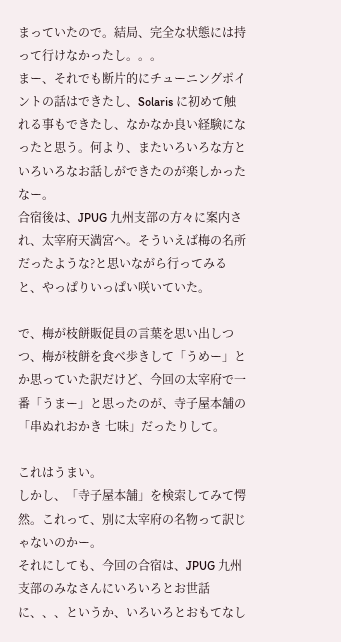まっていたので。結局、完全な状態には持って行けなかったし。。。
まー、それでも断片的にチューニングポイントの話はできたし、Solaris に初めて触れる事もできたし、なかなか良い経験になったと思う。何より、またいろいろな方といろいろなお話しができたのが楽しかったなー。
合宿後は、JPUG 九州支部の方々に案内され、太宰府天満宮へ。そういえば梅の名所だったような?と思いながら行ってみると、やっぱりいっぱい咲いていた。

で、梅が枝餅販促員の言葉を思い出しつつ、梅が枝餅を食べ歩きして「うめー」とか思っていた訳だけど、今回の太宰府で一番「うまー」と思ったのが、寺子屋本舗の「串ぬれおかき 七味」だったりして。

これはうまい。
しかし、「寺子屋本舗」を検索してみて愕然。これって、別に太宰府の名物って訳じゃないのかー。
それにしても、今回の合宿は、JPUG 九州支部のみなさんにいろいろとお世話に、、、というか、いろいろとおもてなし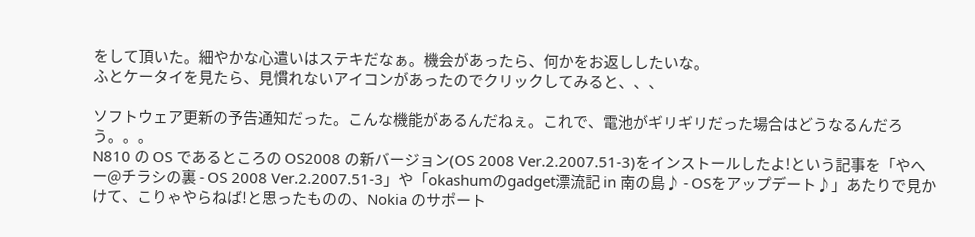をして頂いた。細やかな心遣いはステキだなぁ。機会があったら、何かをお返ししたいな。
ふとケータイを見たら、見慣れないアイコンがあったのでクリックしてみると、、、

ソフトウェア更新の予告通知だった。こんな機能があるんだねぇ。これで、電池がギリギリだった場合はどうなるんだろう。。。
N810 の OS であるところの OS2008 の新バージョン(OS 2008 Ver.2.2007.51-3)をインストールしたよ!という記事を「やへー@チラシの裏 - OS 2008 Ver.2.2007.51-3」や「okashumのgadget漂流記 in 南の島♪ - OSをアップデート♪」あたりで見かけて、こりゃやらねば!と思ったものの、Nokia のサポート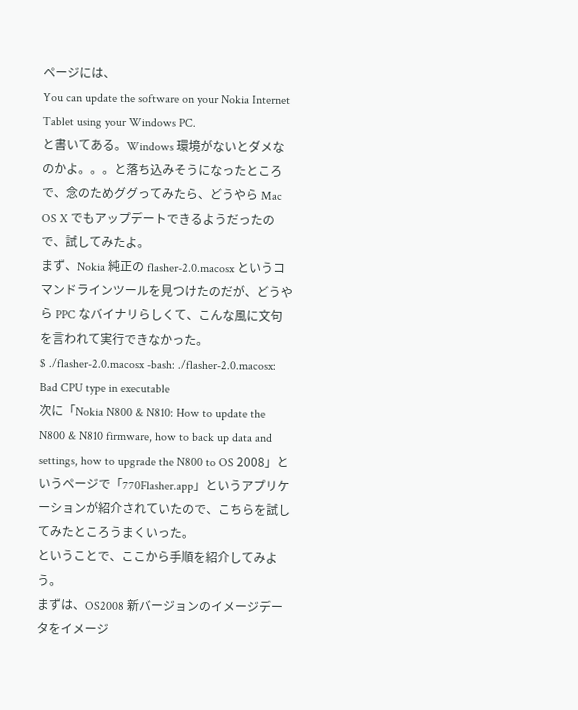ページには、
You can update the software on your Nokia Internet Tablet using your Windows PC.
と書いてある。Windows 環境がないとダメなのかよ。。。と落ち込みそうになったところで、念のためググってみたら、どうやら Mac OS X でもアップデートできるようだったので、試してみたよ。
まず、Nokia 純正の flasher-2.0.macosx というコマンドラインツールを見つけたのだが、どうやら PPC なバイナリらしくて、こんな風に文句を言われて実行できなかった。
$ ./flasher-2.0.macosx -bash: ./flasher-2.0.macosx: Bad CPU type in executable
次に「Nokia N800 & N810: How to update the N800 & N810 firmware, how to back up data and settings, how to upgrade the N800 to OS 2008」というページで「770Flasher.app」というアプリケーションが紹介されていたので、こちらを試してみたところうまくいった。
ということで、ここから手順を紹介してみよう。
まずは、OS2008 新バージョンのイメージデータをイメージ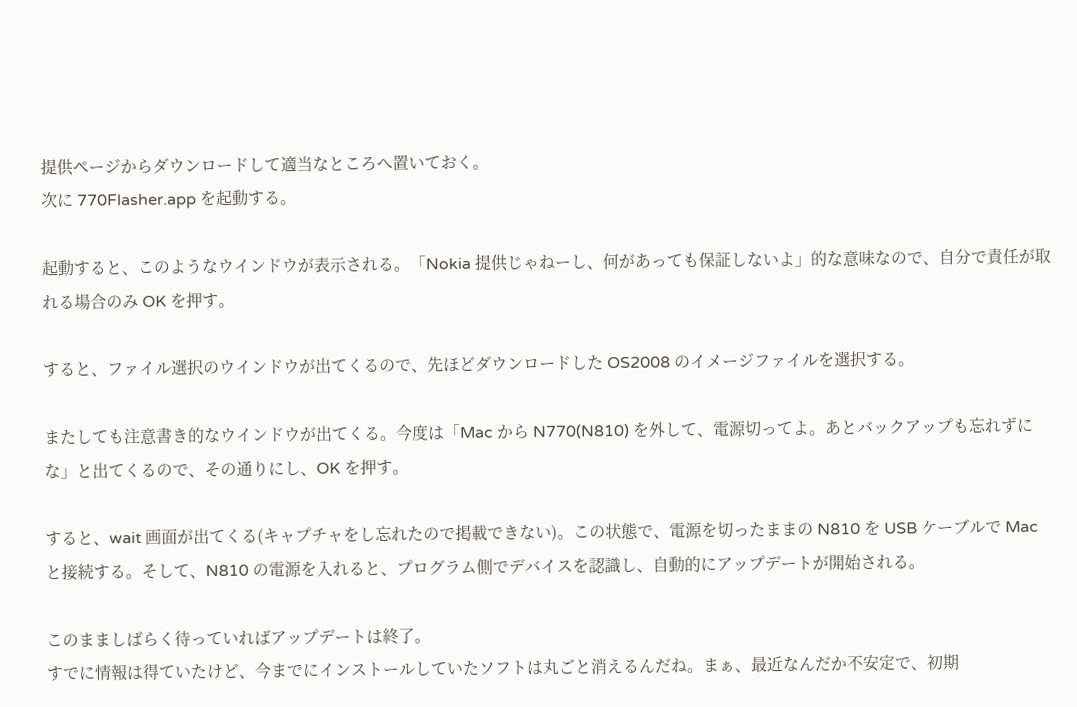提供ページからダウンロードして適当なところへ置いておく。
次に 770Flasher.app を起動する。

起動すると、このようなウインドウが表示される。「Nokia 提供じゃねーし、何があっても保証しないよ」的な意味なので、自分で責任が取れる場合のみ OK を押す。

すると、ファイル選択のウインドウが出てくるので、先ほどダウンロードした OS2008 のイメージファイルを選択する。

またしても注意書き的なウインドウが出てくる。今度は「Mac から N770(N810) を外して、電源切ってよ。あとバックアップも忘れずにな」と出てくるので、その通りにし、OK を押す。

すると、wait 画面が出てくる(キャプチャをし忘れたので掲載できない)。この状態で、電源を切ったままの N810 を USB ケーブルで Mac と接続する。そして、N810 の電源を入れると、プログラム側でデバイスを認識し、自動的にアップデートが開始される。

このまましばらく待っていればアップデートは終了。
すでに情報は得ていたけど、今までにインストールしていたソフトは丸ごと消えるんだね。まぁ、最近なんだか不安定で、初期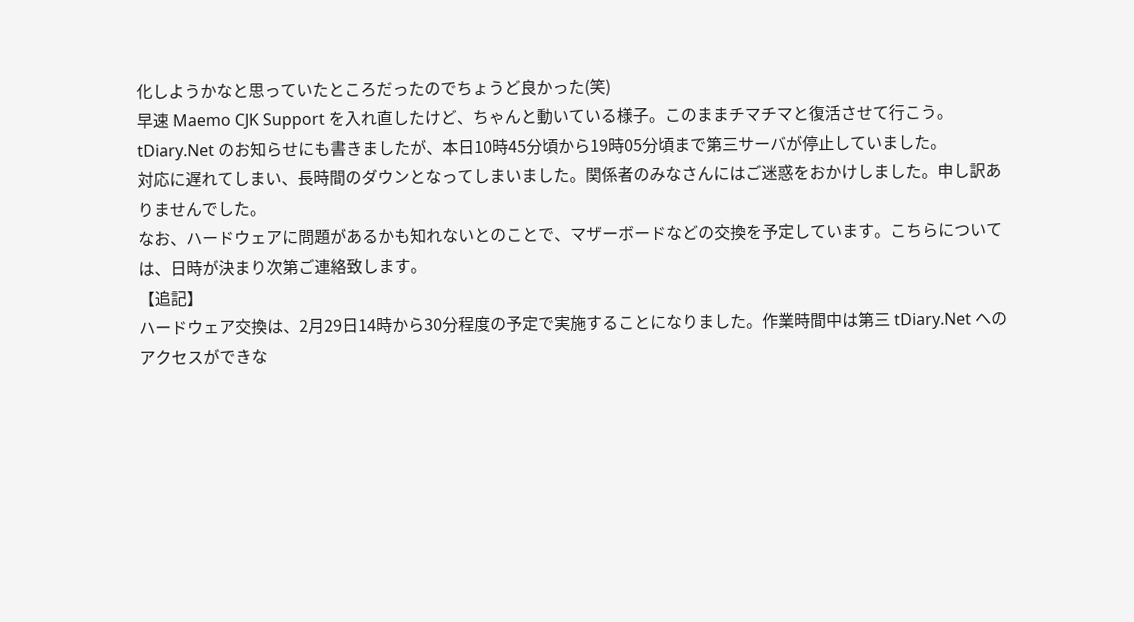化しようかなと思っていたところだったのでちょうど良かった(笑)
早速 Maemo CJK Support を入れ直したけど、ちゃんと動いている様子。このままチマチマと復活させて行こう。
tDiary.Net のお知らせにも書きましたが、本日10時45分頃から19時05分頃まで第三サーバが停止していました。
対応に遅れてしまい、長時間のダウンとなってしまいました。関係者のみなさんにはご迷惑をおかけしました。申し訳ありませんでした。
なお、ハードウェアに問題があるかも知れないとのことで、マザーボードなどの交換を予定しています。こちらについては、日時が決まり次第ご連絡致します。
【追記】
ハードウェア交換は、2月29日14時から30分程度の予定で実施することになりました。作業時間中は第三 tDiary.Net へのアクセスができな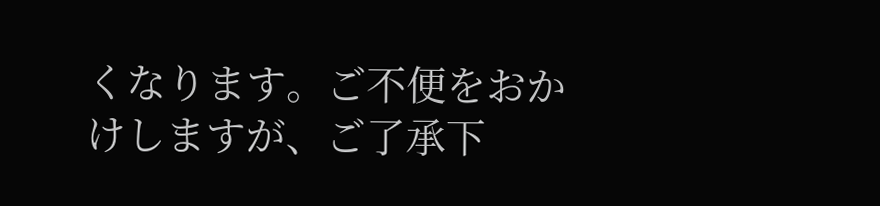くなります。ご不便をおかけしますが、ご了承下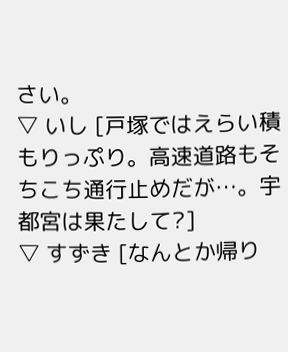さい。
▽ いし [戸塚ではえらい積もりっぷり。高速道路もそちこち通行止めだが…。宇都宮は果たして?]
▽ すずき [なんとか帰り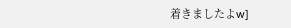着きましたよw]